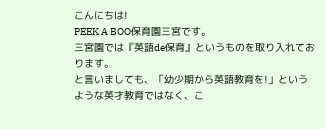こんにちは!
PEEK A BOO保育園三宮です。
三宮園では『英語de保育』というものを取り入れております。
と言いましても、「幼少期から英語教育を!」というような英才教育ではなく、こ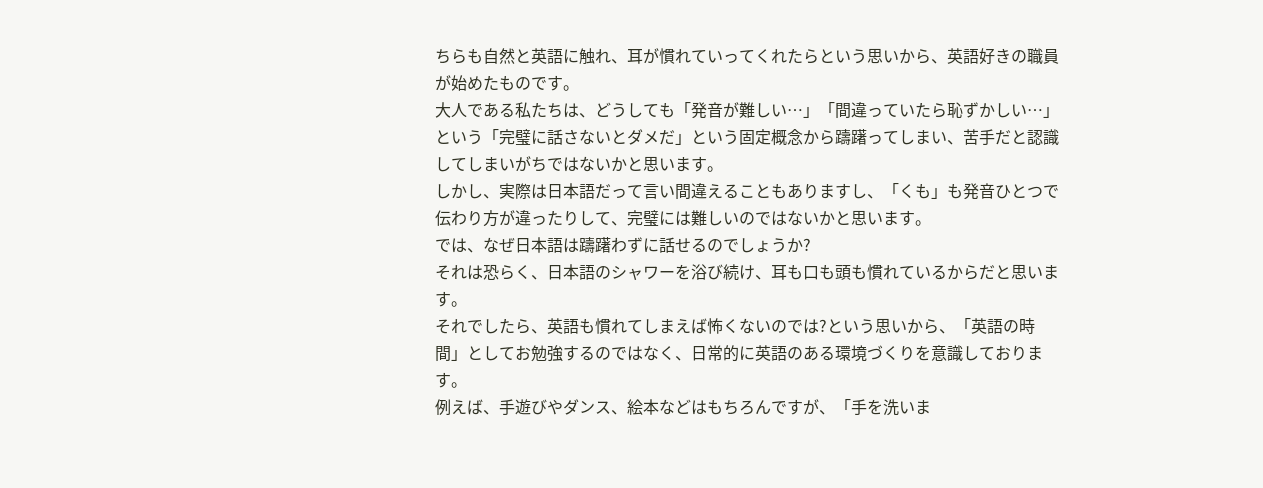ちらも自然と英語に触れ、耳が慣れていってくれたらという思いから、英語好きの職員が始めたものです。
大人である私たちは、どうしても「発音が難しい…」「間違っていたら恥ずかしい…」という「完璧に話さないとダメだ」という固定概念から躊躇ってしまい、苦手だと認識してしまいがちではないかと思います。
しかし、実際は日本語だって言い間違えることもありますし、「くも」も発音ひとつで伝わり方が違ったりして、完璧には難しいのではないかと思います。
では、なぜ日本語は躊躇わずに話せるのでしょうか?
それは恐らく、日本語のシャワーを浴び続け、耳も口も頭も慣れているからだと思います。
それでしたら、英語も慣れてしまえば怖くないのでは?という思いから、「英語の時間」としてお勉強するのではなく、日常的に英語のある環境づくりを意識しております。
例えば、手遊びやダンス、絵本などはもちろんですが、「手を洗いま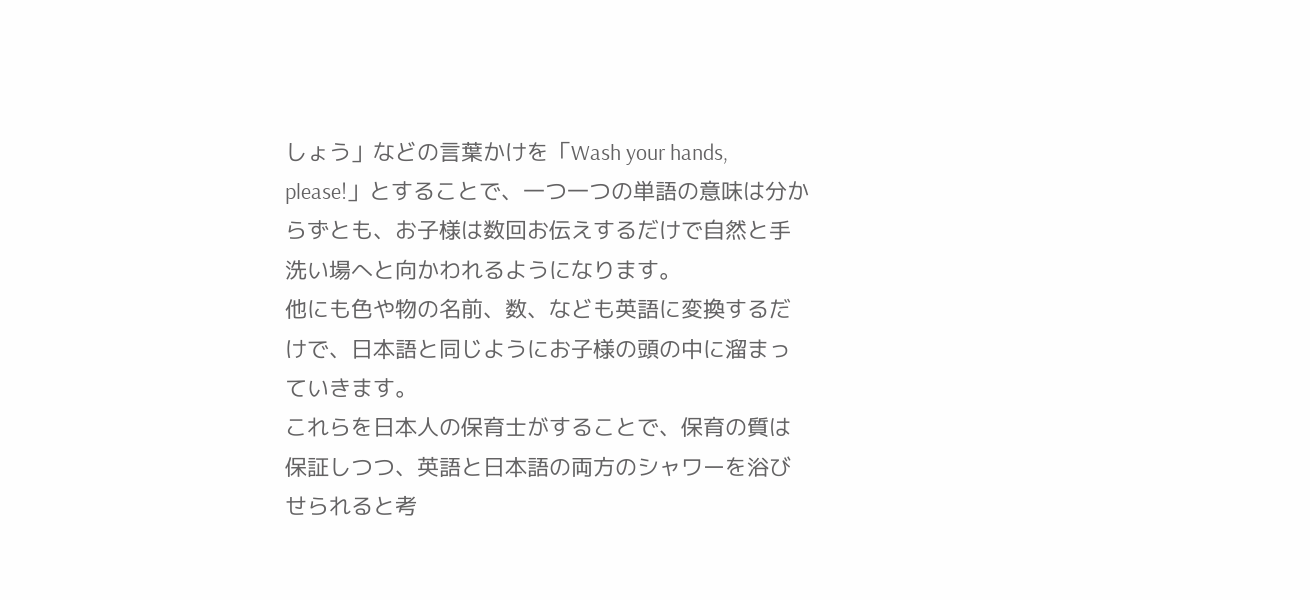しょう」などの言葉かけを「Wash your hands, please!」とすることで、一つ一つの単語の意味は分からずとも、お子様は数回お伝えするだけで自然と手洗い場へと向かわれるようになります。
他にも色や物の名前、数、なども英語に変換するだけで、日本語と同じようにお子様の頭の中に溜まっていきます。
これらを日本人の保育士がすることで、保育の質は保証しつつ、英語と日本語の両方のシャワーを浴びせられると考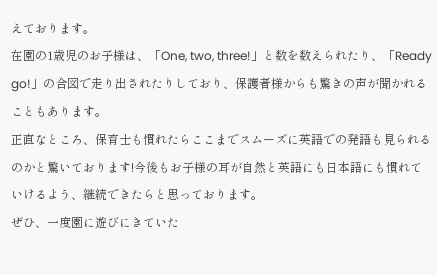えております。
在園の1歳児のお子様は、「One, two, three!」と数を数えられたり、「Ready go!」の合図で走り出されたりしており、保護者様からも驚きの声が聞かれることもあります。
正直なところ、保育士も慣れたらここまでスムーズに英語での発語も見られるのかと驚いております!今後もお子様の耳が自然と英語にも日本語にも慣れていけるよう、継続できたらと思っております。
ぜひ、一度園に遊びにきていた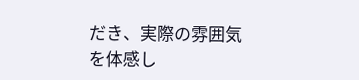だき、実際の雰囲気を体感し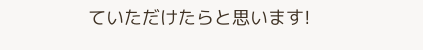ていただけたらと思います!